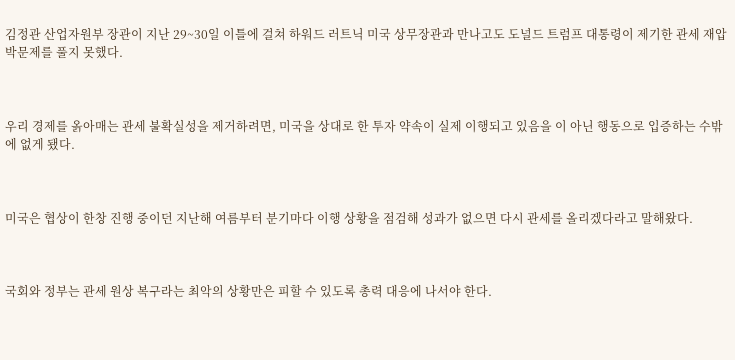김정관 산업자원부 장관이 지난 29~30일 이틀에 걸쳐 하워드 러트닉 미국 상무장관과 만나고도 도널드 트럼프 대통령이 제기한 관세 재압박문제를 풀지 못했다.



우리 경제를 옭아매는 관세 불확실성을 제거하려면, 미국을 상대로 한 투자 약속이 실제 이행되고 있음을 이 아닌 행동으로 입증하는 수밖에 없게 됐다.



미국은 협상이 한창 진행 중이던 지난해 여름부터 분기마다 이행 상황을 점검해 성과가 없으면 다시 관세를 올리겠다라고 말해왔다.



국회와 정부는 관세 원상 복구라는 최악의 상황만은 피할 수 있도록 총력 대응에 나서야 한다.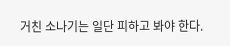거친 소나기는 일단 피하고 봐야 한다.